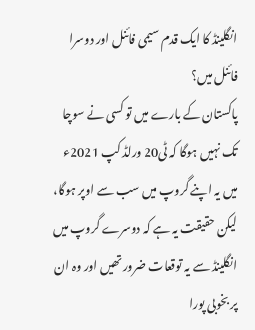انگلینڈ کا ایک قدم سیمی فائنل اور دوسرا فائنل میں؟
پاکستان کے بارے میں تو کسی نے سوچا تک نہیں ہوگا کہ ٹی20 ورلڈ کپ 2021ء میں یہ اپنے گروپ میں سب سے اوپر ہوگا، لیکن حقیقت یہ ہے کہ دوسرے گروپ میں انگلینڈ سے یہ توقعات ضرور تھیں اور وہ ان پر بخوبی پورا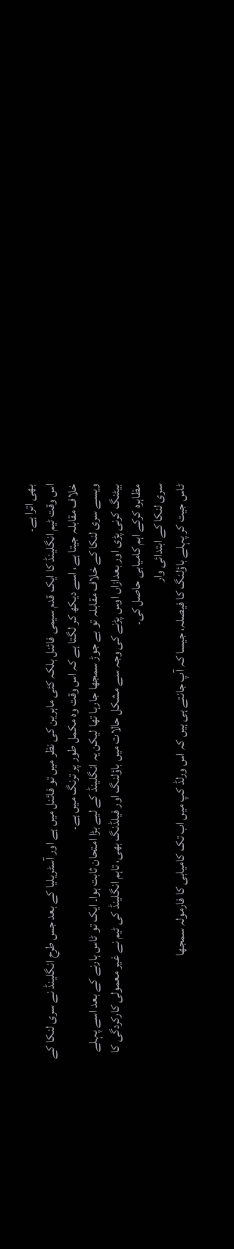بھی اترا ہے۔
اس وقت ٹیم انگلینڈ کا ایک قدم سیمی فائنل بلکہ کئی ماہرین کی نظر میں تو فائنل میں ہے اور آسٹریلیا کے بعد جس طرح انگلینڈ نے سری لنکا کے خلاف مقابلہ جیتا ہے، اسے دیکھ کر لگتا ہے کہ اس وقت وہ مکمل طور پر ترنگ میں ہے۔
ویسے سری لنکا کے خلاف مقابلہ تو بے جوڑ سمجھا جارہا تھا لیکن یہ انگلینڈ کے لیے بڑا امتحان ثابت ہوا۔ ایک تو ٹاس ہارنے کے بعد اسے پہلے بیٹنگ کرنی پڑی اور بعدازاں اوس پڑنے کی وجہ سے مشکل حالات میں باؤلنگ اور فیلڈنگ بھی، تاہم انگلینڈ کی ٹیم نے غیر معمولی کارکردگی کا مظاہرہ کرکے اہم کامیابی حاصل کی۔
سری لنکا کے ابتدائی وار
ٹاس جیت کر پہلے باؤلنگ کا فیصلہ، جیسا کہ آپ جانتے ہی ہیں کہ اس ورلڈ کپ میں اب تک کامیابی کا فارمولہ سمجھا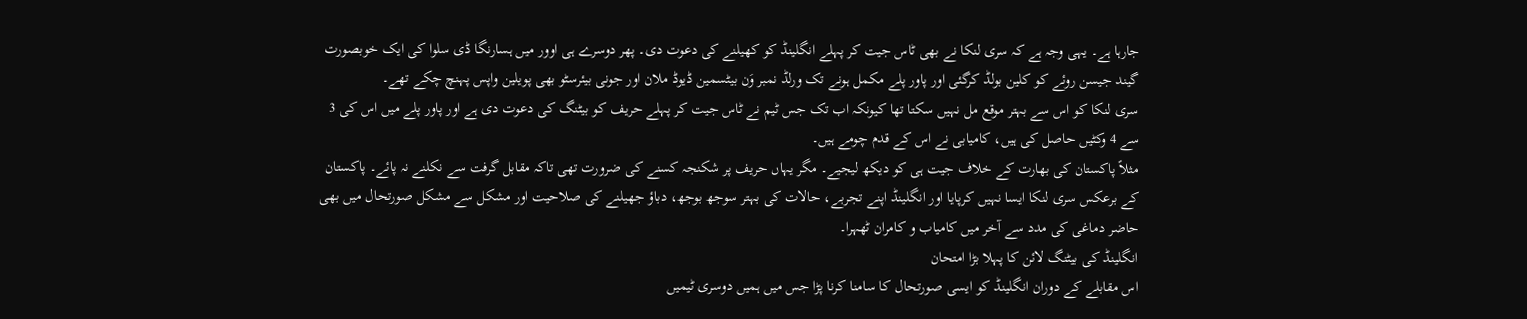جارہا ہے۔ یہی وجہ ہے کہ سری لنکا نے بھی ٹاس جیت کر پہلے انگلینڈ کو کھیلنے کی دعوت دی۔ پھر دوسرے ہی اوور میں ہسارنگا ڈی سلوا کی ایک خوبصورت گیند جیسن روئے کو کلین بولڈ کرگئی اور پاور پلے مکمل ہونے تک ورلڈ نمبر وَن بیٹسمین ڈیوڈ ملان اور جونی بیئرسٹو بھی پویلین واپس پہنچ چکے تھے۔
سری لنکا کو اس سے بہتر موقع مل نہیں سکتا تھا کیونکہ اب تک جس ٹیم نے ٹاس جیت کر پہلے حریف کو بیٹنگ کی دعوت دی ہے اور پاور پلے میں اس کی 3 سے 4 وکٹیں حاصل کی ہیں، کامیابی نے اس کے قدم چومے ہیں۔
مثلاً پاکستان کی بھارت کے خلاف جیت ہی کو دیکھ لیجیے۔ مگر یہاں حریف پر شکنجہ کسنے کی ضرورت تھی تاکہ مقابل گرفت سے نکلنے نہ پائے۔ پاکستان کے برعکس سری لنکا ایسا نہیں کرپایا اور انگلینڈ اپنے تجربے، حالات کی بہتر سوجھ بوجھ، دباؤ جھیلنے کی صلاحیت اور مشکل سے مشکل صورتحال میں بھی حاضر دماغی کی مدد سے آخر میں کامیاب و کامران ٹھہرا۔
انگلینڈ کی بیٹنگ لائن کا پہلا بڑا امتحان
اس مقابلے کے دوران انگلینڈ کو ایسی صورتحال کا سامنا کرنا پڑا جس میں ہمیں دوسری ٹیمیں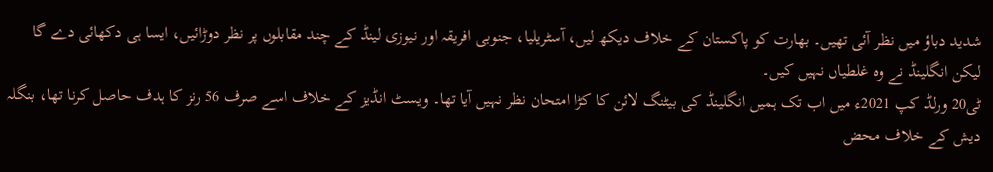شدید دباؤ میں نظر آئی تھیں۔ بھارت کو پاکستان کے خلاف دیکھ لیں، آسٹریلیا، جنوبی افریقہ اور نیوزی لینڈ کے چند مقابلوں پر نظر دوڑائیں، ایسا ہی دکھائی دے گا لیکن انگلینڈ نے وہ غلطیاں نہیں کیں۔
ٹی20 ورلڈ کپ 2021ء میں اب تک ہمیں انگلینڈ کی بیٹنگ لائن کا کڑا امتحان نظر نہیں آیا تھا۔ ویسٹ انڈیز کے خلاف اسے صرف 56 رنز کا ہدف حاصل کرنا تھا، بنگلہ دیش کے خلاف محض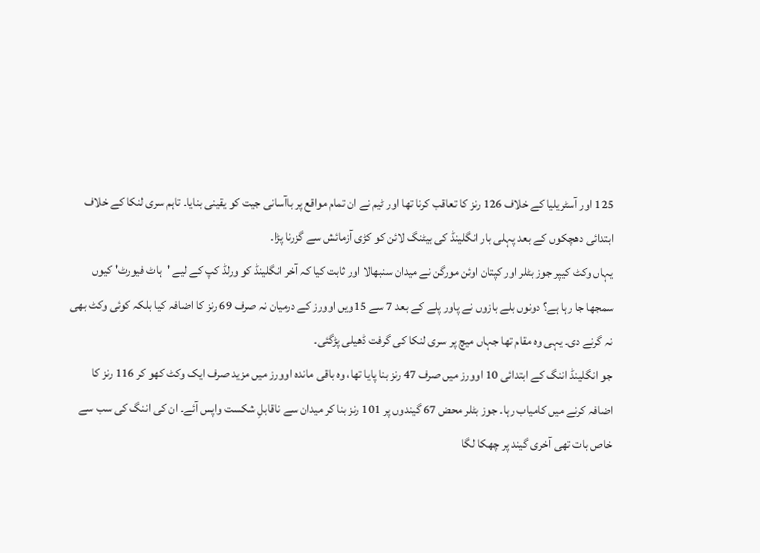125 اور آسٹریلیا کے خلاف 126 رنز کا تعاقب کرنا تھا اور ٹیم نے ان تمام مواقع پر باآسانی جیت کو یقینی بنایا۔ تاہم سری لنکا کے خلاف ابتدائی دھچکوں کے بعد پہلی بار انگلینڈ کی بیٹنگ لائن کو کڑی آزمائش سے گزرنا پڑا۔
یہاں وکٹ کیپر جوز بٹلر اور کپتان اوئن مورگن نے میدان سنبھالا اور ثابت کیا کہ آخر انگلینڈ کو ورلڈ کپ کے لیے 'ہاٹ فیورٹ' کیوں سمجھا جا رہا ہے؟ دونوں بلے بازوں نے پاور پلے کے بعد 7 سے 15ویں اوورز کے درمیان نہ صرف 69 رنز کا اضافہ کیا بلکہ کوئی وکٹ بھی نہ گرنے دی۔ یہی وہ مقام تھا جہاں میچ پر سری لنکا کی گرفت ڈھیلی پڑگئی۔
جو انگلینڈ اننگ کے ابتدائی 10 اوورز میں صرف 47 رنز بنا پایا تھا، وہ باقی ماندہ اوورز میں مزید صرف ایک وکٹ کھو کر 116 رنز کا اضافہ کرنے میں کامیاب رہا۔ جوز بٹلر محض 67 گیندوں پر 101 رنز بنا کر میدان سے ناقابلِ شکست واپس آئے۔ ان کی اننگ کی سب سے خاص بات تھی آخری گیند پر چھکا لگا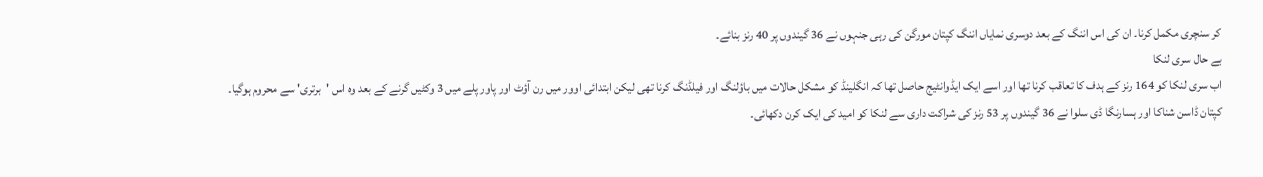کر سنچری مکمل کرنا۔ ان کی اس اننگ کے بعد دوسری نمایاں اننگ کپتان مورگن کی رہی جنہوں نے 36 گیندوں پر 40 رنز بنائے۔
بے حال سری لنکا
اب سری لنکا کو 164 رنز کے ہدف کا تعاقب کرنا تھا اور اسے ایک ایڈوانٹیج حاصل تھا کہ انگلینڈ کو مشکل حالات میں باؤلنگ اور فیلڈنگ کرنا تھی لیکن ابتدائی اوور میں رن آؤٹ اور پاور پلے میں 3 وکٹیں گرنے کے بعد وہ اس 'برتری' سے محروم ہوگیا۔
کپتان ڈاسن شناکا اور ہسارنگا ڈی سلوا نے 36 گیندوں پر 53 رنز کی شراکت داری سے لنکا کو امید کی ایک کرن دکھائی۔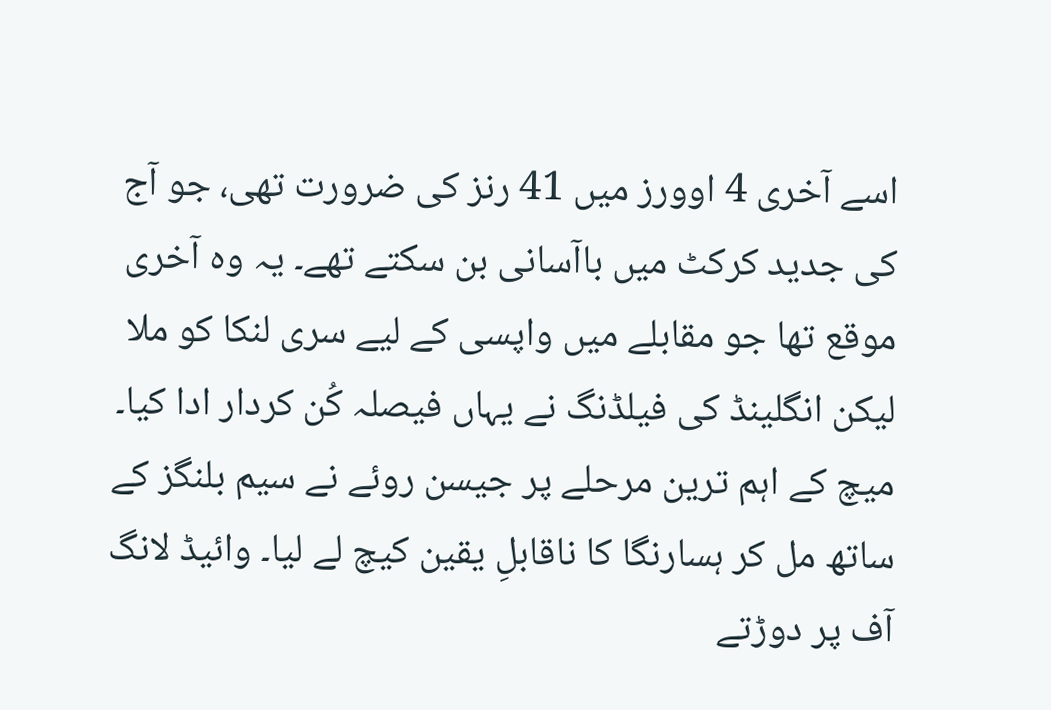اسے آخری 4 اوورز میں 41 رنز کی ضرورت تھی، جو آج کی جدید کرکٹ میں باآسانی بن سکتے تھے۔ یہ وہ آخری موقع تھا جو مقابلے میں واپسی کے لیے سری لنکا کو ملا لیکن انگلینڈ کی فیلڈنگ نے یہاں فیصلہ کُن کردار ادا کیا۔
میچ کے اہم ترین مرحلے پر جیسن روئے نے سیم بلنگز کے ساتھ مل کر ہسارنگا کا ناقابلِ یقین کیچ لے لیا۔ وائیڈ لانگ آف پر دوڑتے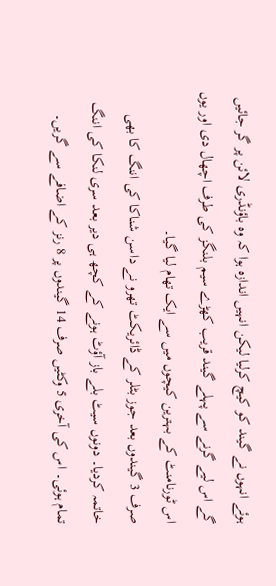ہوئے انہوں نے گیند کو کیچ کرلیا لیکن انہیں اندازہ ہوا کہ وہ باؤنڈری لائن پر گر جائیں گے اس لیے گرنے سے پہلے گیند قریب کھڑے سیم بلنگز کی طرف اچھال دی اور یوں اس ٹورنامنٹ کے بہترین کیچوں میں سے ایک تھام لیا گیا۔
صرف 3 گیندوں بعد جوز بٹلر کے ڈائریکٹ تھرو نے داسن شناکا کی اننگ کا بھی خاتمہ کردیا۔ دونوں سیٹ بلے باز آؤٹ ہونے کے کچھ ہی دیر بعد سری لنکا کی اننگ تمام ہوئی۔ اس کی آخری 5 وکٹیں صرف 14 گیندوں پر 8 رنز کے اضافے سے گریں۔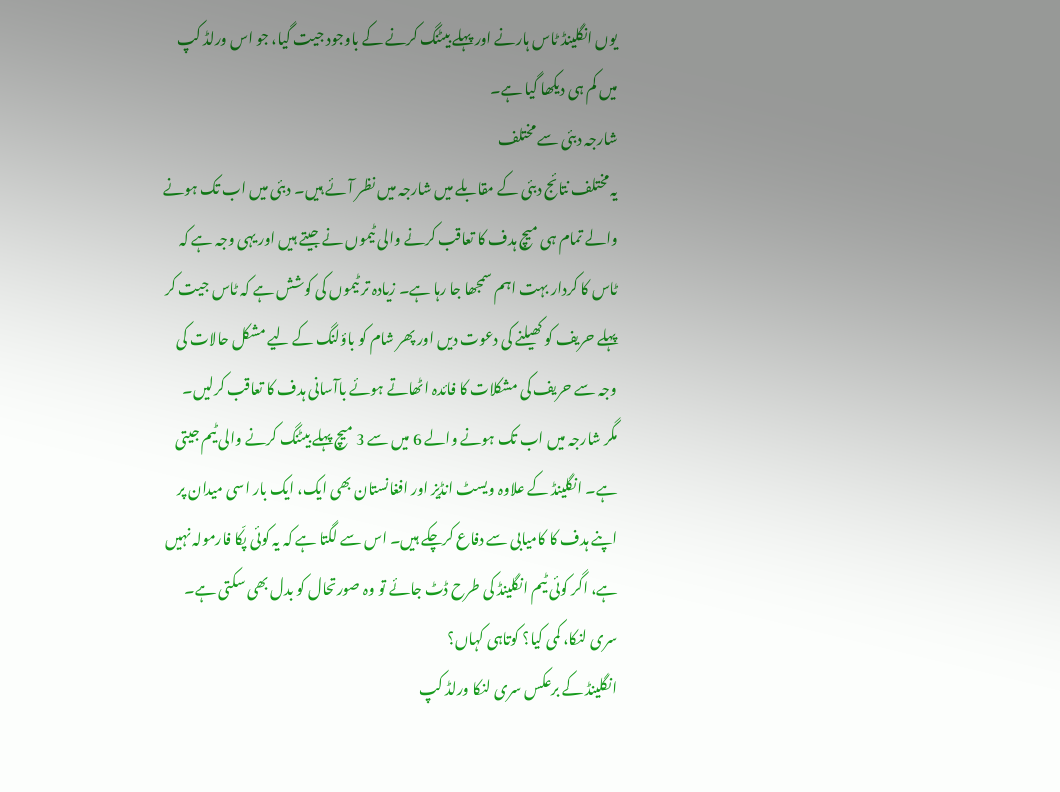یوں انگلینڈ ٹاس ہارنے اور پہلے بیٹنگ کرنے کے باوجود جیت گیا، جو اس ورلڈ کپ میں کم ہی دیکھا گیا ہے۔
شارجہ دبئی سے مختلف
یہ مختلف نتائج دبئی کے مقابلے میں شارجہ میں نظر آئے ہیں۔ دبئی میں اب تک ہونے والے تمام ہی میچ ہدف کا تعاقب کرنے والی ٹیموں نے جیتے ہیں اور یہی وجہ ہے کہ ٹاس کا کردار بہت اہم سمجھا جا رہا ہے۔ زیادہ تر ٹیموں کی کوشش ہے کہ ٹاس جیت کر پہلے حریف کو کھیلنے کی دعوت دیں اور پھر شام کو باؤلنگ کے لیے مشکل حالات کی وجہ سے حریف کی مشکلات کا فائدہ اٹھاتے ہوئے باآسانی ہدف کا تعاقب کرلیں۔
مگر شارجہ میں اب تک ہونے والے 6 میں سے 3 میچ پہلے بیٹنگ کرنے والی ٹیم جیتی ہے۔ انگلینڈ کے علاوہ ویسٹ انڈیز اور افغانستان بھی ایک، ایک بار اسی میدان پر اپنے ہدف کا کامیابی سے دفاع کرچکے ہیں۔ اس سے لگتا ہے کہ یہ کوئی پکّا فارمولہ نہیں ہے، اگر کوئی ٹیم انگلینڈ کی طرح ڈٹ جائے تو وہ صورتحال کو بدل بھی سکتی ہے۔
سری لنکا، کمی کیا؟ کوتاہی کہاں؟
انگلینڈ کے برعکس سری لنکا ورلڈ کپ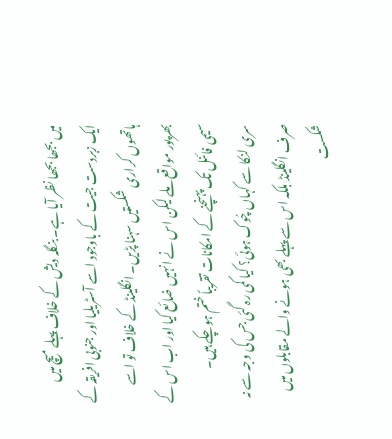میں بجھا بجھا نظر آیا ہے۔ بنگلہ دیش کے خلاف پہلے میچ میں ایک زبردست جیت کے باوجود اسے آسٹریلیا اور جنوبی افریقہ کے ہاتھوں کراری شکستیں سہنا پڑیں۔ انگلینڈ کے خلاف تو اسے بھرپور مواقع ملے لیکن اس نے انہیں ضائع کیا اور اب اس کے سیمی فائنل تک پہنچنے کے امکانات تقریباً ختم ہوچکے ہیں۔
سری لنکا سے کہاں چُوک ہوئی؟ کیا کمی رہ گئی جس کی وجہ سے نہ صرف انگلینڈ بلکہ اس سے پہلے بھی ہونے والے مقابلوں میں شکست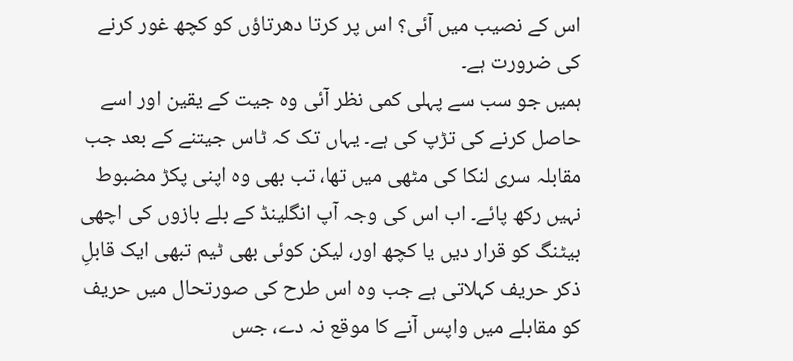اس کے نصیب میں آئی؟ اس پر کرتا دھرتاؤں کو کچھ غور کرنے کی ضرورت ہے۔
ہمیں جو سب سے پہلی کمی نظر آئی وہ جیت کے یقین اور اسے حاصل کرنے کی تڑپ کی ہے۔ یہاں تک کہ ٹاس جیتنے کے بعد جب مقابلہ سری لنکا کی مٹھی میں تھا، تب بھی وہ اپنی پکڑ مضبوط نہیں رکھ پائے۔ اب اس کی وجہ آپ انگلینڈ کے بلے بازوں کی اچھی بیٹنگ کو قرار دیں یا کچھ اور، لیکن کوئی بھی ٹیم تبھی ایک قابلِ ذکر حریف کہلاتی ہے جب وہ اس طرح کی صورتحال میں حریف کو مقابلے میں واپس آنے کا موقع نہ دے، جس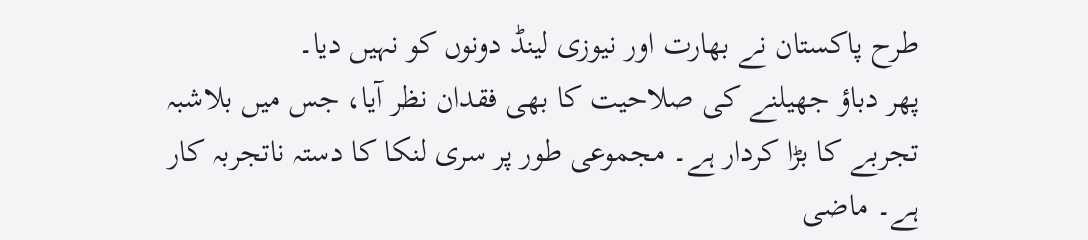طرح پاکستان نے بھارت اور نیوزی لینڈ دونوں کو نہیں دیا۔
پھر دباؤ جھیلنے کی صلاحیت کا بھی فقدان نظر آیا، جس میں بلاشبہ تجربے کا بڑا کردار ہے۔ مجموعی طور پر سری لنکا کا دستہ ناتجربہ کار ہے۔ ماضی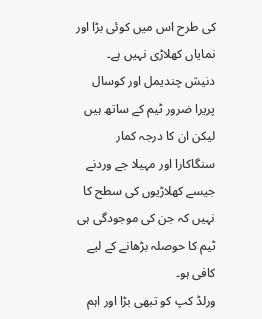کی طرح اس میں کوئی بڑا اور نمایاں کھلاڑی نہیں ہے۔ دنیش چندیمل اور کوسال پریرا ضرور ٹیم کے ساتھ ہیں لیکن ان کا درجہ کمار سنگاکارا اور مہیلا جے وردنے جیسے کھلاڑیوں کی سطح کا نہیں کہ جن کی موجودگی ہی ٹیم کا حوصلہ بڑھانے کے لیے کافی ہو۔
ورلڈ کپ کو تبھی بڑا اور اہم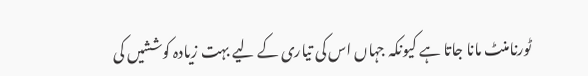ٹورنامنٹ مانا جاتا ہے کیونکہ جہاں اس کی تیاری کے لیے بہت زیادہ کوششیں کی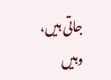جاتی ہیں، وہیں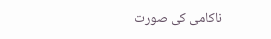ناکامی کی صورت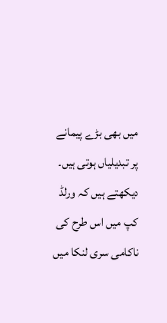میں بھی بڑے پیمانے پر تبدیلیاں ہوتی ہیں۔ دیکھتے ہیں کہ ورلڈ کپ میں اس طرح کی ناکامی سری لنکا میں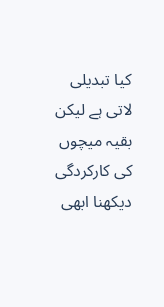کیا تبدیلی لاتی ہے لیکن بقیہ میچوں کی کارکردگی دیکھنا ابھی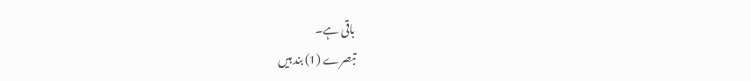باقی ہے۔
تبصرے (1) بند ہیں